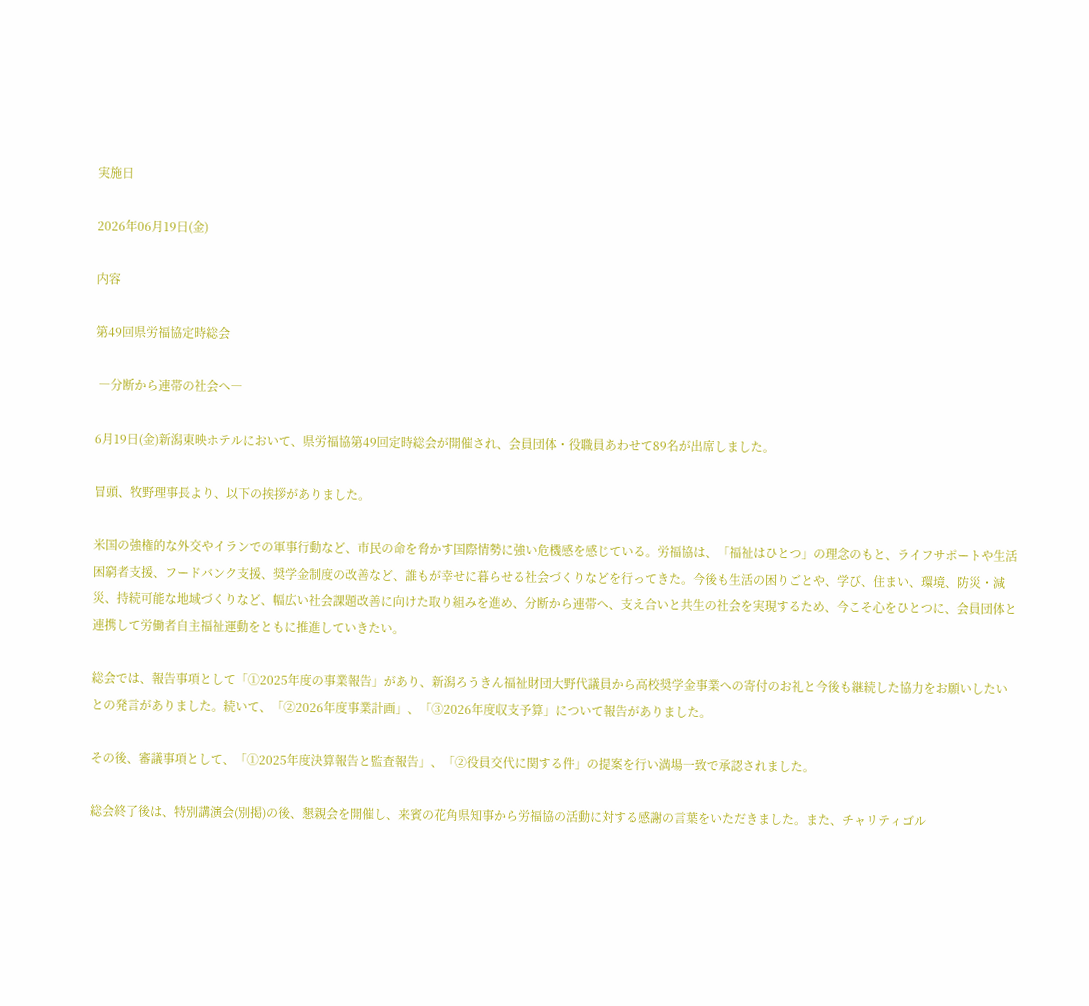実施日

2026年06月19日(金)

内容

第49回県労福協定時総会

 ―分断から連帯の社会へ―

6月19日(金)新潟東映ホテルにおいて、県労福協第49回定時総会が開催され、会員団体・役職員あわせて89名が出席しました。

冒頭、牧野理事長より、以下の挨拶がありました。

米国の強権的な外交やイランでの軍事行動など、市民の命を脅かす国際情勢に強い危機感を感じている。労福協は、「福祉はひとつ」の理念のもと、ライフサポートや生活困窮者支援、フードバンク支援、奨学金制度の改善など、誰もが幸せに暮らせる社会づくりなどを行ってきた。今後も生活の困りごとや、学び、住まい、環境、防災・減災、持続可能な地域づくりなど、幅広い社会課題改善に向けた取り組みを進め、分断から連帯へ、支え合いと共生の社会を実現するため、今こそ心をひとつに、会員団体と連携して労働者自主福祉運動をともに推進していきたい。

総会では、報告事項として「①2025年度の事業報告」があり、新潟ろうきん福祉財団大野代議員から高校奨学金事業への寄付のお礼と今後も継続した協力をお願いしたいとの発言がありました。続いて、「②2026年度事業計画」、「③2026年度収支予算」について報告がありました。

その後、審議事項として、「①2025年度決算報告と監査報告」、「②役員交代に関する件」の提案を行い満場一致で承認されました。

総会終了後は、特別講演会(別掲)の後、懇親会を開催し、来賓の花角県知事から労福協の活動に対する感謝の言葉をいただきました。また、チャリティゴル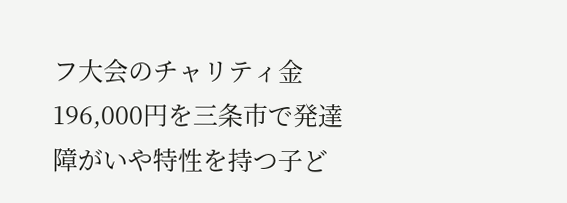フ大会のチャリティ金196,000円を三条市で発達障がいや特性を持つ子ど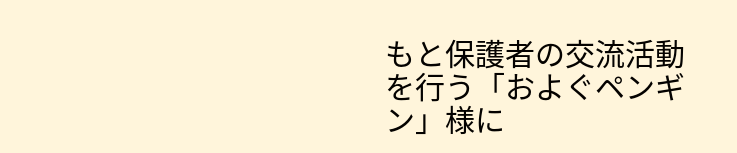もと保護者の交流活動を行う「およぐペンギン」様に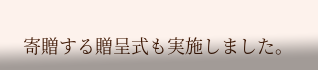寄贈する贈呈式も実施しました。